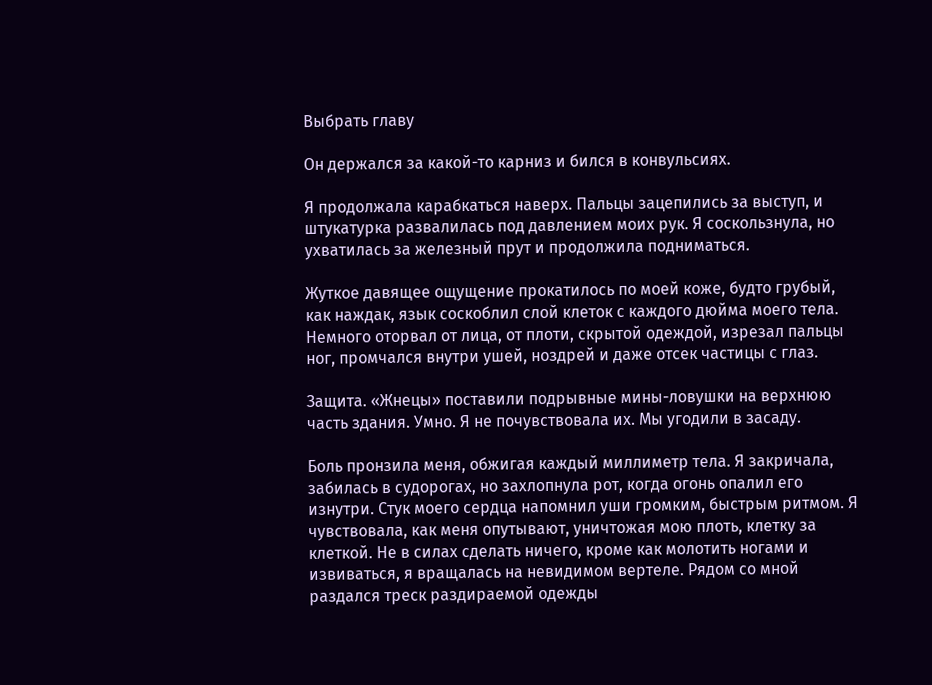Выбрать главу

Он держался за какой-то карниз и бился в конвульсиях.

Я продолжала карабкаться наверх. Пальцы зацепились за выступ, и штукатурка развалилась под давлением моих рук. Я соскользнула, но ухватилась за железный прут и продолжила подниматься.

Жуткое давящее ощущение прокатилось по моей коже, будто грубый, как наждак, язык соскоблил слой клеток с каждого дюйма моего тела. Немного оторвал от лица, от плоти, скрытой одеждой, изрезал пальцы ног, промчался внутри ушей, ноздрей и даже отсек частицы с глаз.

Защита. «Жнецы» поставили подрывные мины-ловушки на верхнюю часть здания. Умно. Я не почувствовала их. Мы угодили в засаду.

Боль пронзила меня, обжигая каждый миллиметр тела. Я закричала, забилась в судорогах, но захлопнула рот, когда огонь опалил его изнутри. Стук моего сердца напомнил уши громким, быстрым ритмом. Я чувствовала, как меня опутывают, уничтожая мою плоть, клетку за клеткой. Не в силах сделать ничего, кроме как молотить ногами и извиваться, я вращалась на невидимом вертеле. Рядом со мной раздался треск раздираемой одежды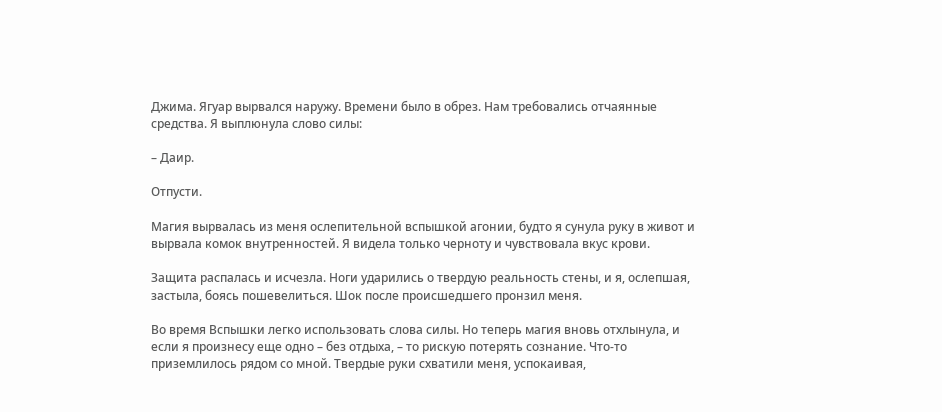Джима. Ягуар вырвался наружу. Времени было в обрез. Нам требовались отчаянные средства. Я выплюнула слово силы:

– Даир.

Отпусти.

Магия вырвалась из меня ослепительной вспышкой агонии, будто я сунула руку в живот и вырвала комок внутренностей. Я видела только черноту и чувствовала вкус крови.

Защита распалась и исчезла. Ноги ударились о твердую реальность стены, и я, ослепшая, застыла, боясь пошевелиться. Шок после происшедшего пронзил меня.

Во время Вспышки легко использовать слова силы. Но теперь магия вновь отхлынула, и если я произнесу еще одно – без отдыха, – то рискую потерять сознание. Что-то приземлилось рядом со мной. Твердые руки схватили меня, успокаивая,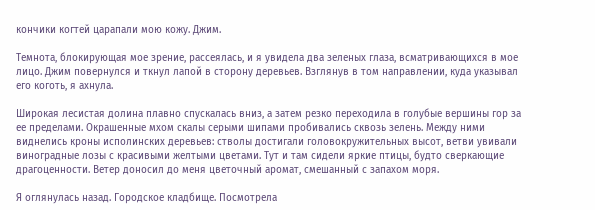кончики когтей царапали мою кожу. Джим.

Темнота, блокирующая мое зрение, рассеялась, и я увидела два зеленых глаза, всматривающихся в мое лицо. Джим повернулся и ткнул лапой в сторону деревьев. Взглянув в том направлении, куда указывал его коготь, я ахнула.

Широкая лесистая долина плавно спускалась вниз, а затем резко переходила в голубые вершины гор за ее пределами. Окрашенные мхом скалы серыми шипами пробивались сквозь зелень. Между ними виднелись кроны исполинских деревьев: стволы достигали головокружительных высот, ветви увивали виноградные лозы с красивыми желтыми цветами. Тут и там сидели яркие птицы, будто сверкающие драгоценности. Ветер доносил до меня цветочный аромат, смешанный с запахом моря.

Я оглянулась назад. Городское кладбище. Посмотрела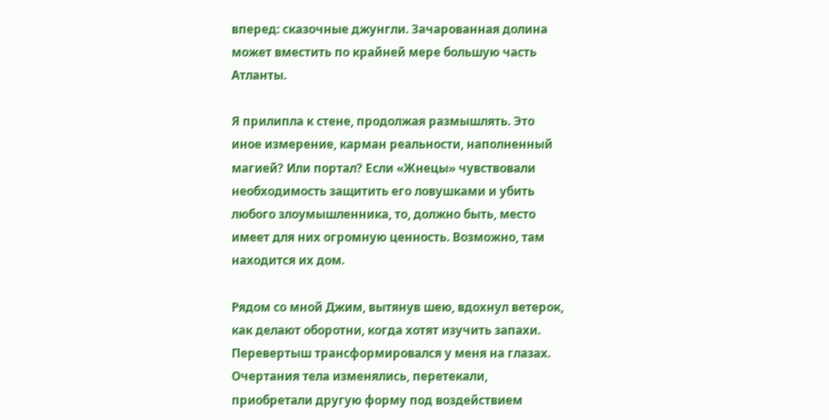вперед: сказочные джунгли. Зачарованная долина может вместить по крайней мере большую часть Атланты.

Я прилипла к стене, продолжая размышлять. Это иное измерение, карман реальности, наполненный магией? Или портал? Если «Жнецы» чувствовали необходимость защитить его ловушками и убить любого злоумышленника, то, должно быть, место имеет для них огромную ценность. Возможно, там находится их дом.

Рядом со мной Джим, вытянув шею, вдохнул ветерок, как делают оборотни, когда хотят изучить запахи. Перевертыш трансформировался у меня на глазах. Очертания тела изменялись, перетекали, приобретали другую форму под воздействием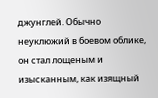джунглей. Обычно неуклюжий в боевом облике, он стал лощеным и изысканным, как изящный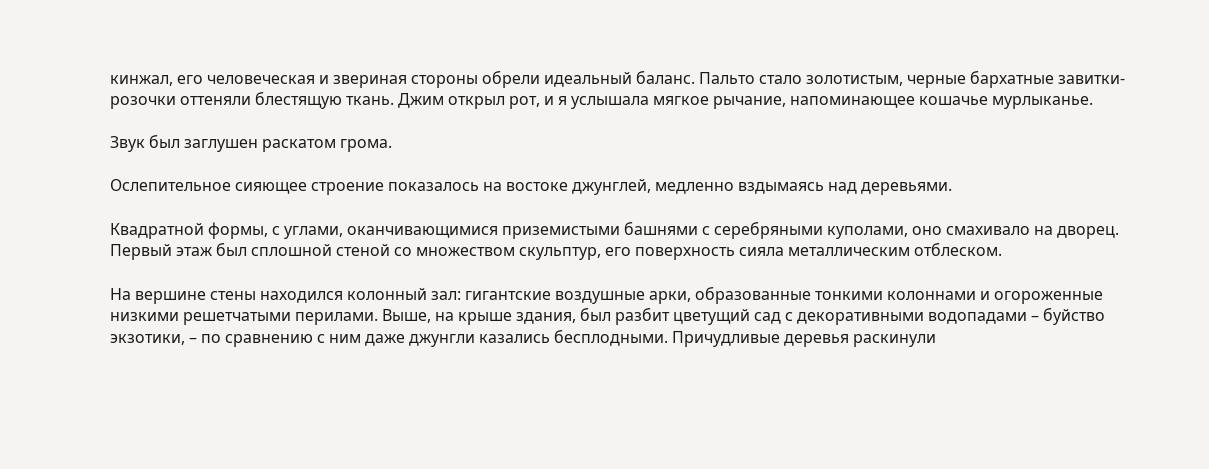кинжал, его человеческая и звериная стороны обрели идеальный баланс. Пальто стало золотистым, черные бархатные завитки-розочки оттеняли блестящую ткань. Джим открыл рот, и я услышала мягкое рычание, напоминающее кошачье мурлыканье.

Звук был заглушен раскатом грома.

Ослепительное сияющее строение показалось на востоке джунглей, медленно вздымаясь над деревьями.

Квадратной формы, с углами, оканчивающимися приземистыми башнями с серебряными куполами, оно смахивало на дворец. Первый этаж был сплошной стеной со множеством скульптур, его поверхность сияла металлическим отблеском.

На вершине стены находился колонный зал: гигантские воздушные арки, образованные тонкими колоннами и огороженные низкими решетчатыми перилами. Выше, на крыше здания, был разбит цветущий сад с декоративными водопадами – буйство экзотики, – по сравнению с ним даже джунгли казались бесплодными. Причудливые деревья раскинули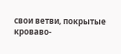свои ветви, покрытые кроваво-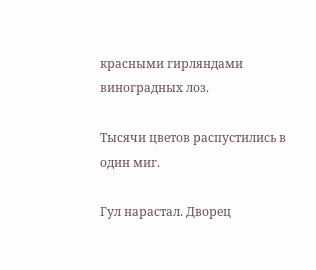красными гирляндами виноградных лоз.

Тысячи цветов распустились в один миг.

Гул нарастал. Дворец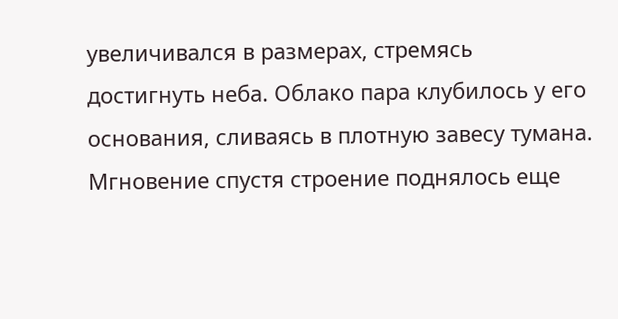увеличивался в размерах, стремясь достигнуть неба. Облако пара клубилось у его основания, сливаясь в плотную завесу тумана. Мгновение спустя строение поднялось еще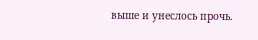выше и унеслось прочь.